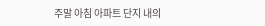주말 아침 아파트 단지 내의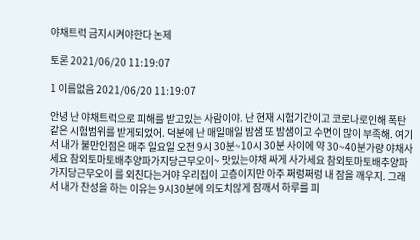야채트럭 금지시켜야한다 논제

토론 2021/06/20 11:19:07

1 이름없음 2021/06/20 11:19:07

안녕 난 야채트럭으로 피해를 받고있는 사람이야. 난 현재 시험기간이고 코로나로인해 폭탄같은 시험범위를 받게되었어. 덕분에 난 매일매일 밤샘 또 밤샘이고 수면이 많이 부족해. 여기서 내가 불만인점은 매주 일요일 오전 9시 30분~10시 30분 사이에 약 30~40분가량 야채사세요 참외토마토배추양파가지당근무오이~ 맛있는야채 싸게 사가세요 참외토마토배추양파가지당근무오이 를 외친다는거야 우리집이 고층이지만 아주 쩌렁쩌렁 내 잠을 깨우지. 그래서 내가 찬성을 하는 이유는 9시30분에 의도치않게 잠깨서 하루를 피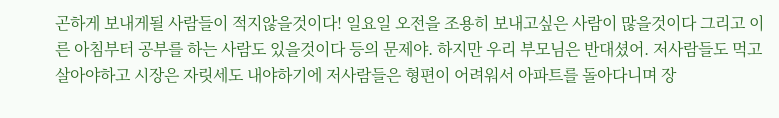곤하게 보내게될 사람들이 적지않을것이다! 일요일 오전을 조용히 보내고싶은 사람이 많을것이다 그리고 이른 아침부터 공부를 하는 사람도 있을것이다 등의 문제야. 하지만 우리 부모님은 반대셨어. 저사람들도 먹고 살아야하고 시장은 자릿세도 내야하기에 저사람들은 형편이 어려워서 아파트를 돌아다니며 장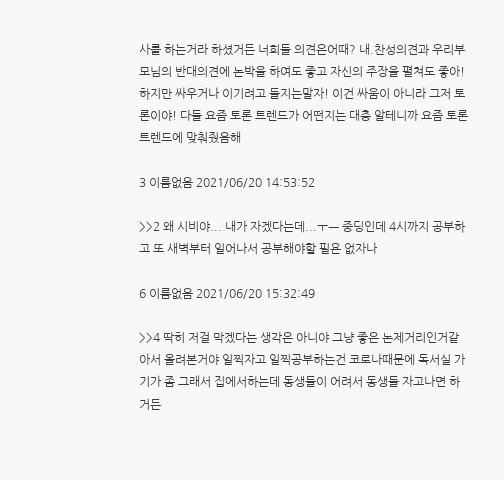사를 하는거라 하셨거든 너희들 의견은어때? 내.찬성의견과 우리부모님의 반대의견에 논박을 하여도 좋고 자신의 주장을 펼쳐도 좋아! 하지만 싸우거나 이기려고 들지는말자! 이건 싸움이 아니라 그저 토론이야! 다들 요즘 토론 트렌드가 어떤지는 대충 알테니까 요즘 토론트렌드에 맞춰줬음해

3 이름없음 2021/06/20 14:53:52

>>2 왜 시비야... 내가 자겠다는데...ㅜㅡ 중딩인데 4시까지 공부하고 또 새벽부터 일어나서 공부해야할 필욘 없자나

6 이름없음 2021/06/20 15:32:49

>>4 딱히 저걸 막겠다는 생각은 아니야 그냥 좋은 논제거리인거같아서 올려본거야 일찍자고 일찍공부하는건 코로나때문에 독서실 가기가 좀 그래서 집에서하는데 동생들이 어려서 동생들 자고나면 하거든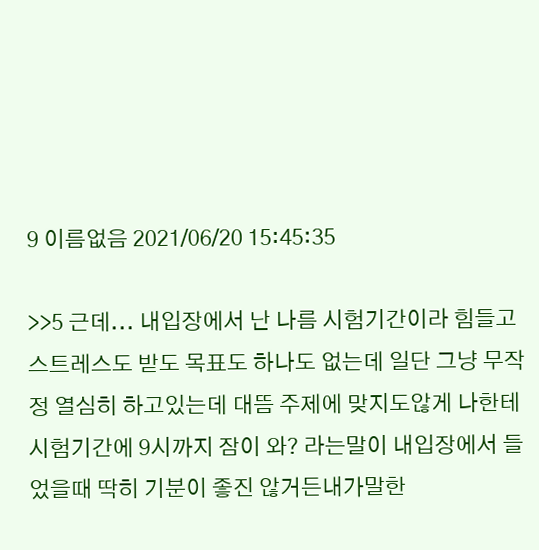9 이름없음 2021/06/20 15:45:35

>>5 근데... 내입장에서 난 나름 시험기간이라 힘들고 스트레스도 받도 목표도 하나도 없는데 일단 그냥 무작정 열심히 하고있는데 대뜸 주제에 맞지도않게 나한테 시험기간에 9시까지 잠이 와? 라는말이 내입장에서 들었을때 딱히 기분이 좋진 않거든내가말한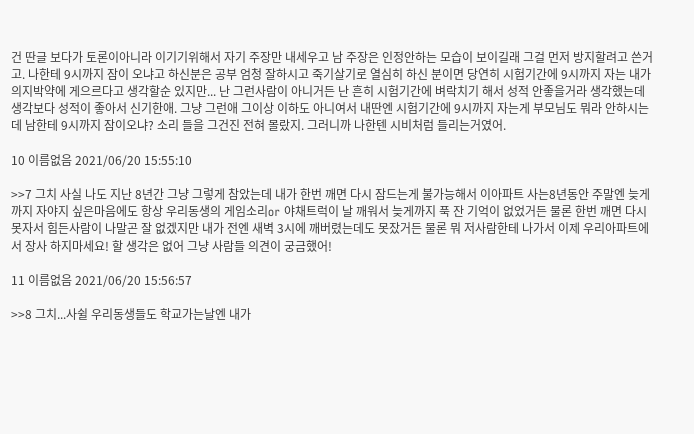건 딴글 보다가 토론이아니라 이기기위해서 자기 주장만 내세우고 남 주장은 인정안하는 모습이 보이길래 그걸 먼저 방지할려고 쓴거고. 나한테 9시까지 잠이 오냐고 하신분은 공부 엄청 잘하시고 죽기살기로 열심히 하신 분이면 당연히 시험기간에 9시까지 자는 내가 의지박약에 게으르다고 생각할순 있지만... 난 그런사람이 아니거든 난 흔히 시험기간에 벼락치기 해서 성적 안좋을거라 생각했는데 생각보다 성적이 좋아서 신기한애. 그냥 그런애 그이상 이하도 아니여서 내딴엔 시험기간에 9시까지 자는게 부모님도 뭐라 안하시는데 남한테 9시까지 잠이오냐? 소리 들을 그건진 전혀 몰랐지. 그러니까 나한텐 시비처럼 들리는거였어.

10 이름없음 2021/06/20 15:55:10

>>7 그치 사실 나도 지난 8년간 그냥 그렇게 참았는데 내가 한번 깨면 다시 잠드는게 불가능해서 이아파트 사는8년동안 주말엔 늦게까지 자야지 싶은마음에도 항상 우리동생의 게임소리or 야채트럭이 날 깨워서 늦게까지 푹 잔 기억이 없었거든 물론 한번 깨면 다시 못자서 힘든사람이 나말곤 잘 없겠지만 내가 전엔 새벽 3시에 깨버렸는데도 못잤거든 물론 뭐 저사람한테 나가서 이제 우리아파트에서 장사 하지마세요! 할 생각은 없어 그냥 사람들 의견이 궁금했어!

11 이름없음 2021/06/20 15:56:57

>>8 그치...사쉴 우리동생들도 학교가는날엔 내가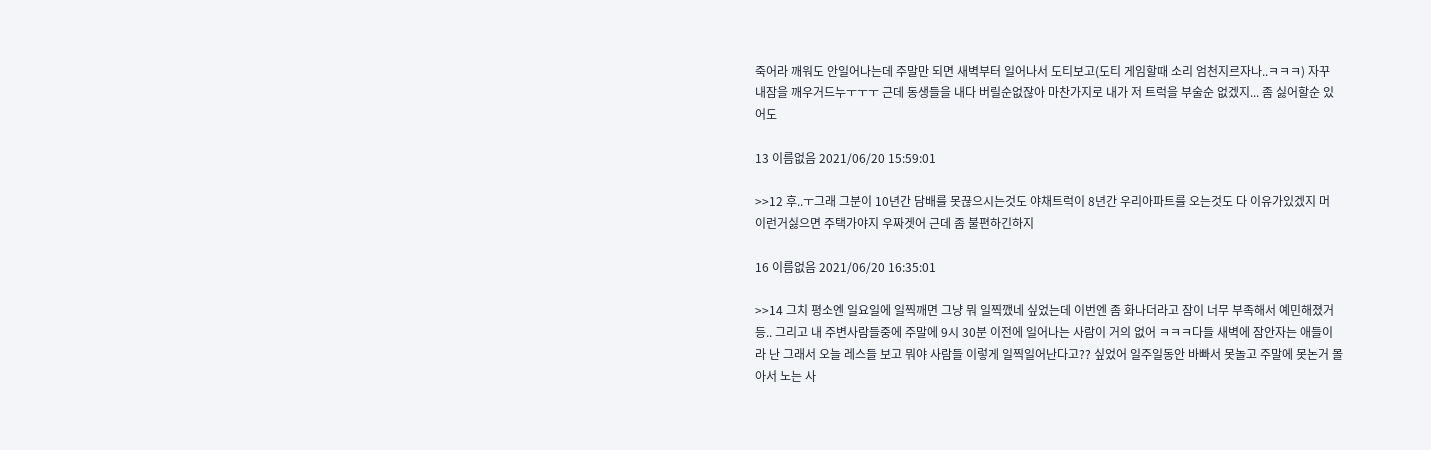죽어라 깨워도 안일어나는데 주말만 되면 새벽부터 일어나서 도티보고(도티 게임할때 소리 엄천지르자나..ㅋㅋㅋ) 자꾸 내잠을 깨우거드누ㅜㅜㅜ 근데 동생들을 내다 버릴순없잖아 마찬가지로 내가 저 트럭을 부술순 없겠지... 좀 싫어할순 있어도

13 이름없음 2021/06/20 15:59:01

>>12 후..ㅜ그래 그분이 10년간 담배를 못끊으시는것도 야채트럭이 8년간 우리아파트를 오는것도 다 이유가있겠지 머 이런거싫으면 주택가야지 우짜겟어 근데 좀 불편하긴하지

16 이름없음 2021/06/20 16:35:01

>>14 그치 평소엔 일요일에 일찍깨면 그냥 뭐 일찍깼네 싶었는데 이번엔 좀 화나더라고 잠이 너무 부족해서 예민해졌거등.. 그리고 내 주변사람들중에 주말에 9시 30분 이전에 일어나는 사람이 거의 없어 ㅋㅋㅋ다들 새벽에 잠안자는 애들이라 난 그래서 오늘 레스들 보고 뭐야 사람들 이렇게 일찍일어난다고?? 싶었어 일주일동안 바빠서 못놀고 주말에 못논거 몰아서 노는 사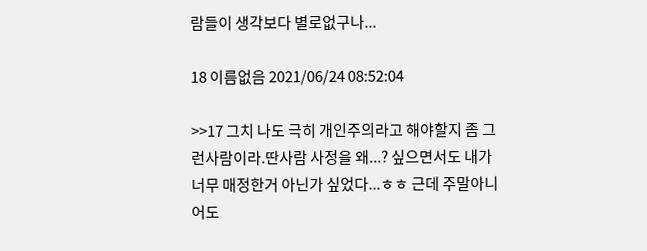람들이 생각보다 별로없구나...

18 이름없음 2021/06/24 08:52:04

>>17 그치 나도 극히 개인주의라고 해야할지 좀 그런사람이라.딴사람 사정을 왜...? 싶으면서도 내가 너무 매정한거 아닌가 싶었다...ㅎㅎ 근데 주말아니어도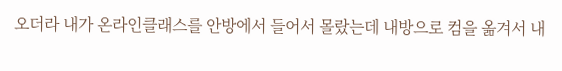오더라 내가 온라인클래스를 안방에서 들어서 몰랐는데 내방으로 컴을 옮겨서 내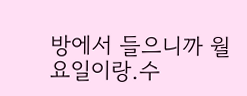방에서 들으니까 월요일이랑.수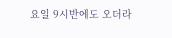요일 9시반에도 오더라